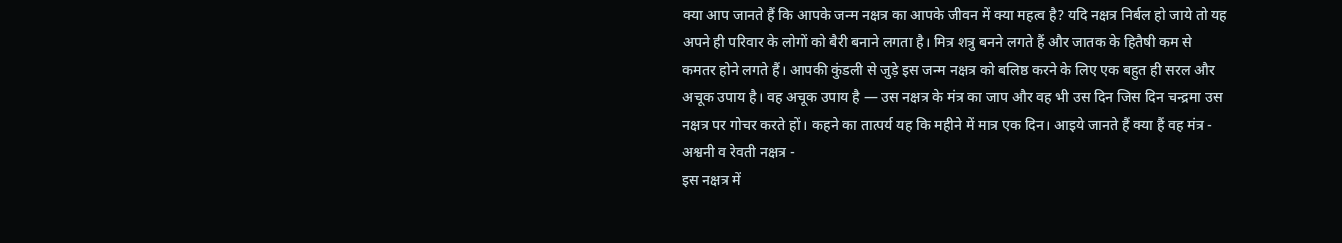क्या आप जानते हैं कि आपके जन्म नक्षत्र का आपके जीवन में क्या महत्व है? यदि नक्षत्र निर्बल हो जाये तो यह अपने ही परिवार के लोगों को बैरी बनाने लगता है। मित्र शत्रु बनने लगते हैं और जातक के हितैषी कम से कमतर होने लगते हैं। आपकी कुंडली से जुड़े इस जन्म नक्षत्र को बलिष्ठ करने के लिए एक बहुत ही सरल और अचूक उपाय है। वह अचूक उपाय है — उस नक्षत्र के मंत्र का जाप और वह भी उस दिन जिस दिन चन्द्रमा उस नक्षत्र पर गोचर करते हों। कहने का तात्पर्य यह कि महीने में मात्र एक दिन। आइये जानते हैं क्या हैं वह मंत्र -
अश्वनी व रेवती नक्षत्र -
इस नक्षत्र में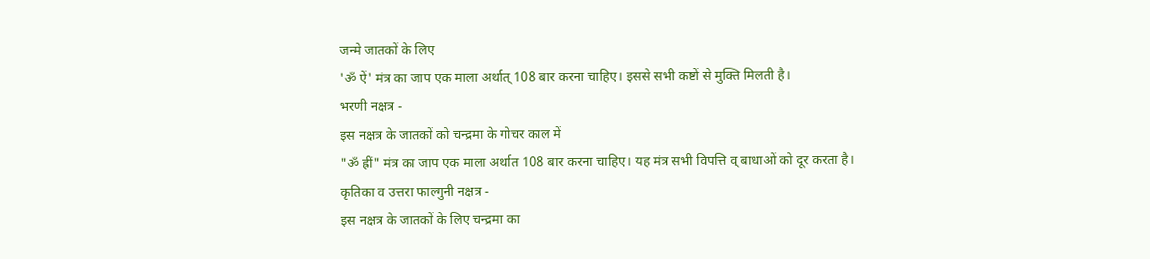जन्मे जातकों के लिए
'ॐ ऐं' मंत्र का जाप एक माला अर्थात् 108 बार करना चाहिए। इससे सभी कष्टों से मुक्ति मिलती है।
भरणी नक्षत्र -
इस नक्षत्र के जातकों को चन्द्रमा के गोचर काल में
"ॐ ह्रीं" मंत्र का जाप एक माला अर्थात 108 बार करना चाहिए। यह मंत्र सभी विपत्ति व् बाधाओं को दूर करता है।
कृतिका व उत्तरा फाल्गुनी नक्षत्र -
इस नक्षत्र के जातकों के लिए चन्द्रमा का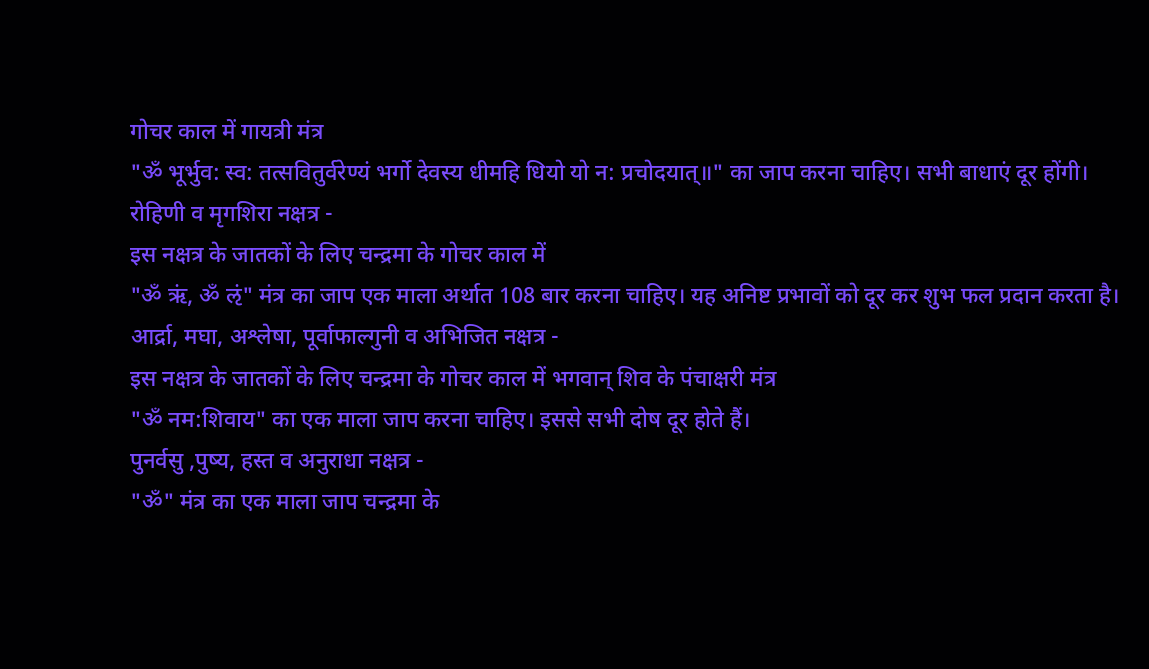गोचर काल में गायत्री मंत्र
"ॐ भूर्भुव: स्व: तत्सवितुर्वरेण्यं भर्गो देवस्य धीमहि धियो यो न: प्रचोदयात्॥" का जाप करना चाहिए। सभी बाधाएं दूर होंगी।
रोहिणी व मृगशिरा नक्षत्र -
इस नक्षत्र के जातकों के लिए चन्द्रमा के गोचर काल में
"ॐ ऋं, ॐ ऌं" मंत्र का जाप एक माला अर्थात 108 बार करना चाहिए। यह अनिष्ट प्रभावों को दूर कर शुभ फल प्रदान करता है।
आर्द्रा, मघा, अश्लेषा, पूर्वाफाल्गुनी व अभिजित नक्षत्र -
इस नक्षत्र के जातकों के लिए चन्द्रमा के गोचर काल में भगवान् शिव के पंचाक्षरी मंत्र
"ॐ नम:शिवाय" का एक माला जाप करना चाहिए। इससे सभी दोष दूर होते हैं।
पुनर्वसु ,पुष्य, हस्त व अनुराधा नक्षत्र -
"ॐ" मंत्र का एक माला जाप चन्द्रमा के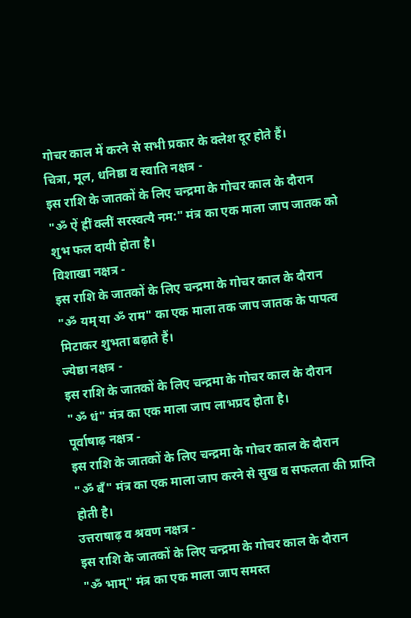गोचर काल में करने से सभी प्रकार के क्लेश दूर होते हैं।
चित्रा, मूल, धनिष्ठा व स्वाति नक्षत्र -
इस राशि के जातकों के लिए चन्द्रमा के गोचर काल के दौरान
"ॐ ऐं ह्रीं क्लीं सरस्वत्यै नम:" मंत्र का एक माला जाप जातक को शुभ फल दायी होता है।
विशाखा नक्षत्र -
इस राशि के जातकों के लिए चन्द्रमा के गोचर काल के दौरान
"ॐ यम् या ॐ राम" का एक माला तक जाप जातक के पापत्व मिटाकर शुभता बढ़ाते हैं।
ज्येष्ठा नक्षत्र -
इस राशि के जातकों के लिए चन्द्रमा के गोचर काल के दौरान
"ॐ धं" मंत्र का एक माला जाप लाभप्रद होता है।
पूर्वाषाढ़ नक्षत्र -
इस राशि के जातकों के लिए चन्द्रमा के गोचर काल के दौरान
"ॐ बँ" मंत्र का एक माला जाप करने से सुख व सफलता की प्राप्ति होती है।
उत्तराषाढ़ व श्रवण नक्षत्र -
इस राशि के जातकों के लिए चन्द्रमा के गोचर काल के दौरान
"ॐ भाम्" मंत्र का एक माला जाप समस्त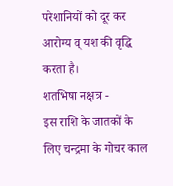परेशानियों को दूर कर आरोग्य व् यश की वृद्धि करता है।
शतभिषा नक्षत्र -
इस राशि के जातकों के लिए चन्द्रमा के गोचर काल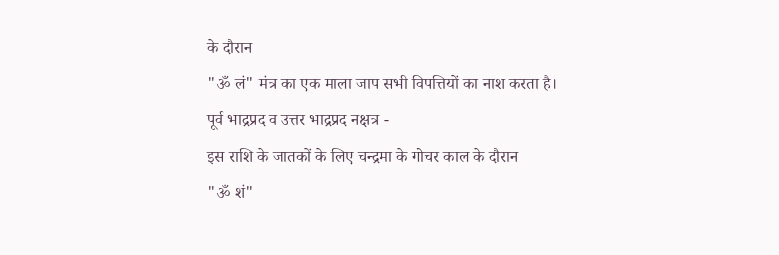के दौरान
"ॐ लं" मंत्र का एक माला जाप सभी विपत्तियों का नाश करता है।
पूर्व भाद्रप्रद व उत्तर भाद्रप्रद नक्षत्र -
इस राशि के जातकों के लिए चन्द्रमा के गोचर काल के दौरान
"ॐ शं"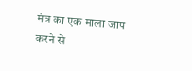मंत्र का एक माला जाप करने से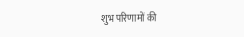शुभ परिणामों की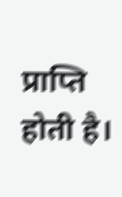प्राप्ति होती है।